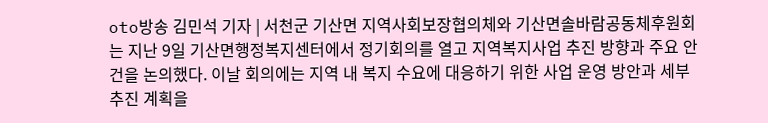oto방송 김민석 기자 | 서천군 기산면 지역사회보장협의체와 기산면솔바람공동체후원회는 지난 9일 기산면행정복지센터에서 정기회의를 열고 지역복지사업 추진 방향과 주요 안건을 논의했다. 이날 회의에는 지역 내 복지 수요에 대응하기 위한 사업 운영 방안과 세부 추진 계획을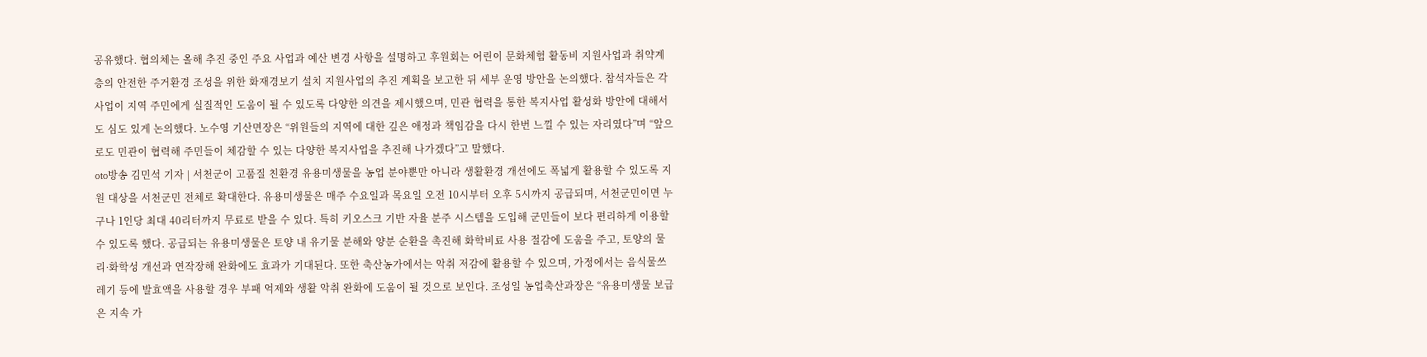공유했다. 협의체는 올해 추진 중인 주요 사업과 예산 변경 사항을 설명하고 후원회는 어린이 문화체험 활동비 지원사업과 취약계층의 안전한 주거환경 조성을 위한 화재경보기 설치 지원사업의 추진 계획을 보고한 뒤 세부 운영 방안을 논의했다. 참석자들은 각 사업이 지역 주민에게 실질적인 도움이 될 수 있도록 다양한 의견을 제시했으며, 민관 협력을 통한 복지사업 활성화 방안에 대해서도 심도 있게 논의했다. 노수영 기산면장은 “위원들의 지역에 대한 깊은 애정과 책임감을 다시 한번 느낄 수 있는 자리였다”며 “앞으로도 민관이 협력해 주민들이 체감할 수 있는 다양한 복지사업을 추진해 나가겠다”고 말했다.
oto방송 김민석 기자 | 서천군이 고품질 친환경 유용미생물을 농업 분야뿐만 아니라 생활환경 개선에도 폭넓게 활용할 수 있도록 지원 대상을 서천군민 전체로 확대한다. 유용미생물은 매주 수요일과 목요일 오전 10시부터 오후 5시까지 공급되며, 서천군민이면 누구나 1인당 최대 40리터까지 무료로 받을 수 있다. 특히 키오스크 기반 자율 분주 시스템을 도입해 군민들이 보다 편리하게 이용할 수 있도록 했다. 공급되는 유용미생물은 토양 내 유기물 분해와 양분 순환을 촉진해 화학비료 사용 절감에 도움을 주고, 토양의 물리·화학성 개선과 연작장해 완화에도 효과가 기대된다. 또한 축산농가에서는 악취 저감에 활용할 수 있으며, 가정에서는 음식물쓰레기 등에 발효액을 사용할 경우 부패 억제와 생활 악취 완화에 도움이 될 것으로 보인다. 조성일 농업축산과장은 “유용미생물 보급은 지속 가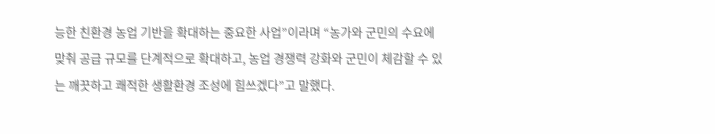능한 친환경 농업 기반을 확대하는 중요한 사업”이라며 “농가와 군민의 수요에 맞춰 공급 규모를 단계적으로 확대하고, 농업 경쟁력 강화와 군민이 체감할 수 있는 깨끗하고 쾌적한 생활환경 조성에 힘쓰겠다”고 말했다.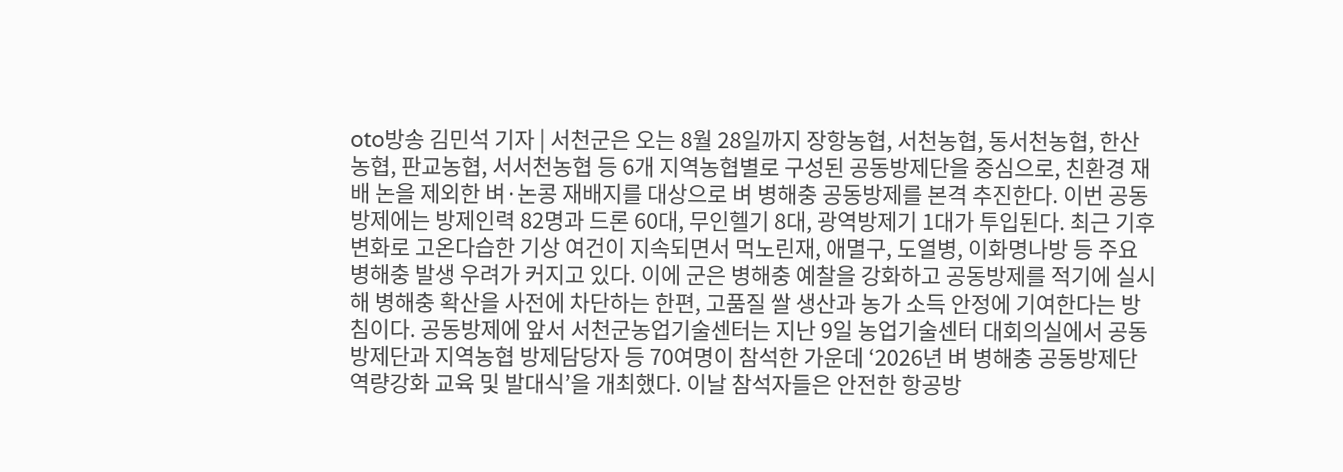oto방송 김민석 기자 | 서천군은 오는 8월 28일까지 장항농협, 서천농협, 동서천농협, 한산농협, 판교농협, 서서천농협 등 6개 지역농협별로 구성된 공동방제단을 중심으로, 친환경 재배 논을 제외한 벼·논콩 재배지를 대상으로 벼 병해충 공동방제를 본격 추진한다. 이번 공동방제에는 방제인력 82명과 드론 60대, 무인헬기 8대, 광역방제기 1대가 투입된다. 최근 기후변화로 고온다습한 기상 여건이 지속되면서 먹노린재, 애멸구, 도열병, 이화명나방 등 주요 병해충 발생 우려가 커지고 있다. 이에 군은 병해충 예찰을 강화하고 공동방제를 적기에 실시해 병해충 확산을 사전에 차단하는 한편, 고품질 쌀 생산과 농가 소득 안정에 기여한다는 방침이다. 공동방제에 앞서 서천군농업기술센터는 지난 9일 농업기술센터 대회의실에서 공동방제단과 지역농협 방제담당자 등 70여명이 참석한 가운데 ‘2026년 벼 병해충 공동방제단 역량강화 교육 및 발대식’을 개최했다. 이날 참석자들은 안전한 항공방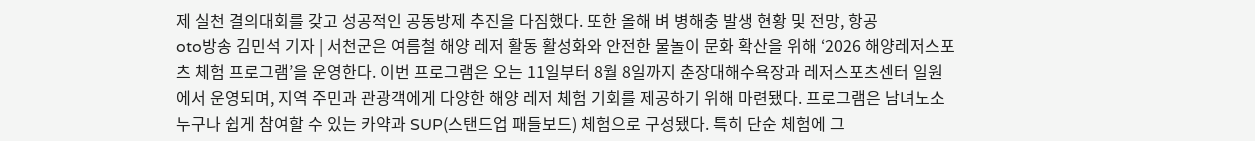제 실천 결의대회를 갖고 성공적인 공동방제 추진을 다짐했다. 또한 올해 벼 병해충 발생 현황 및 전망, 항공
oto방송 김민석 기자 | 서천군은 여름철 해양 레저 활동 활성화와 안전한 물놀이 문화 확산을 위해 ‘2026 해양레저스포츠 체험 프로그램’을 운영한다. 이번 프로그램은 오는 11일부터 8월 8일까지 춘장대해수욕장과 레저스포츠센터 일원에서 운영되며, 지역 주민과 관광객에게 다양한 해양 레저 체험 기회를 제공하기 위해 마련됐다. 프로그램은 남녀노소 누구나 쉽게 참여할 수 있는 카약과 SUP(스탠드업 패들보드) 체험으로 구성됐다. 특히 단순 체험에 그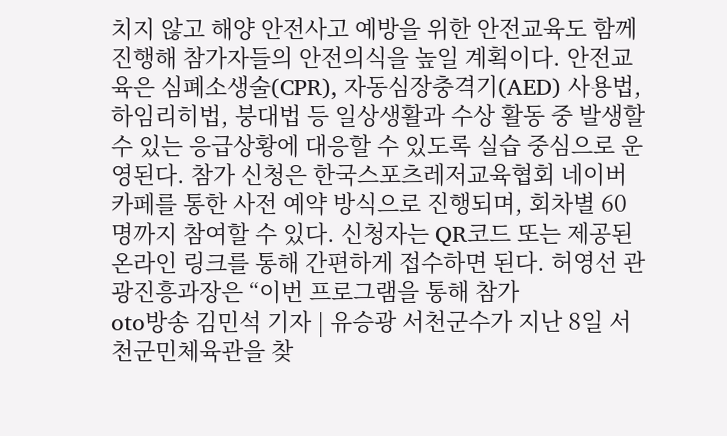치지 않고 해양 안전사고 예방을 위한 안전교육도 함께 진행해 참가자들의 안전의식을 높일 계획이다. 안전교육은 심폐소생술(CPR), 자동심장충격기(AED) 사용법, 하임리히법, 붕대법 등 일상생활과 수상 활동 중 발생할 수 있는 응급상황에 대응할 수 있도록 실습 중심으로 운영된다. 참가 신청은 한국스포츠레저교육협회 네이버 카페를 통한 사전 예약 방식으로 진행되며, 회차별 60명까지 참여할 수 있다. 신청자는 QR코드 또는 제공된 온라인 링크를 통해 간편하게 접수하면 된다. 허영선 관광진흥과장은 “이번 프로그램을 통해 참가
oto방송 김민석 기자 | 유승광 서천군수가 지난 8일 서천군민체육관을 찾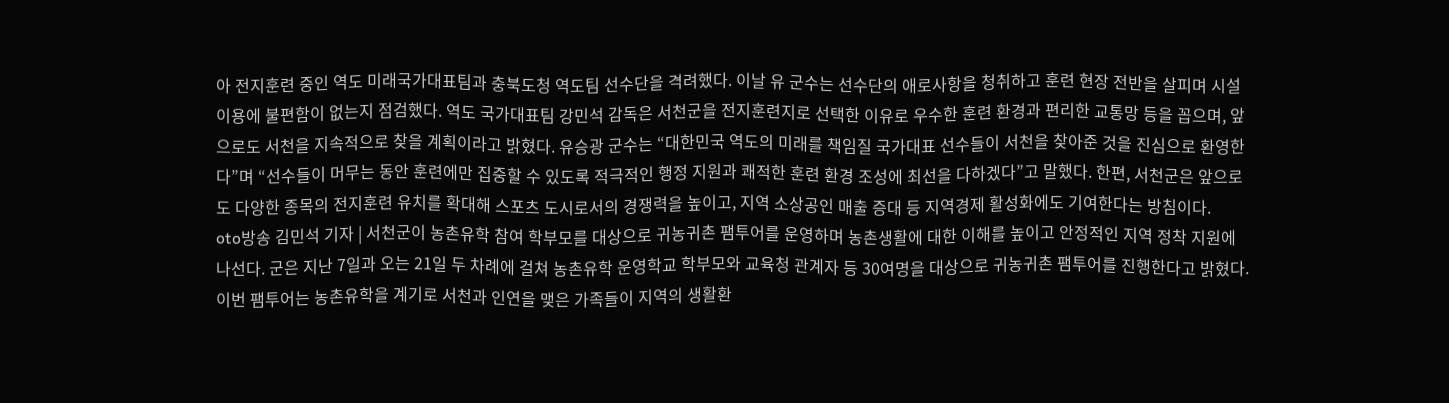아 전지훈련 중인 역도 미래국가대표팀과 충북도청 역도팀 선수단을 격려했다. 이날 유 군수는 선수단의 애로사항을 청취하고 훈련 현장 전반을 살피며 시설 이용에 불편함이 없는지 점검했다. 역도 국가대표팀 강민석 감독은 서천군을 전지훈련지로 선택한 이유로 우수한 훈련 환경과 편리한 교통망 등을 꼽으며, 앞으로도 서천을 지속적으로 찾을 계획이라고 밝혔다. 유승광 군수는 “대한민국 역도의 미래를 책임질 국가대표 선수들이 서천을 찾아준 것을 진심으로 환영한다”며 “선수들이 머무는 동안 훈련에만 집중할 수 있도록 적극적인 행정 지원과 쾌적한 훈련 환경 조성에 최선을 다하겠다”고 말했다. 한편, 서천군은 앞으로도 다양한 종목의 전지훈련 유치를 확대해 스포츠 도시로서의 경쟁력을 높이고, 지역 소상공인 매출 증대 등 지역경제 활성화에도 기여한다는 방침이다.
oto방송 김민석 기자 | 서천군이 농촌유학 참여 학부모를 대상으로 귀농귀촌 팸투어를 운영하며 농촌생활에 대한 이해를 높이고 안정적인 지역 정착 지원에 나선다. 군은 지난 7일과 오는 21일 두 차례에 걸쳐 농촌유학 운영학교 학부모와 교육청 관계자 등 30여명을 대상으로 귀농귀촌 팸투어를 진행한다고 밝혔다. 이번 팸투어는 농촌유학을 계기로 서천과 인연을 맺은 가족들이 지역의 생활환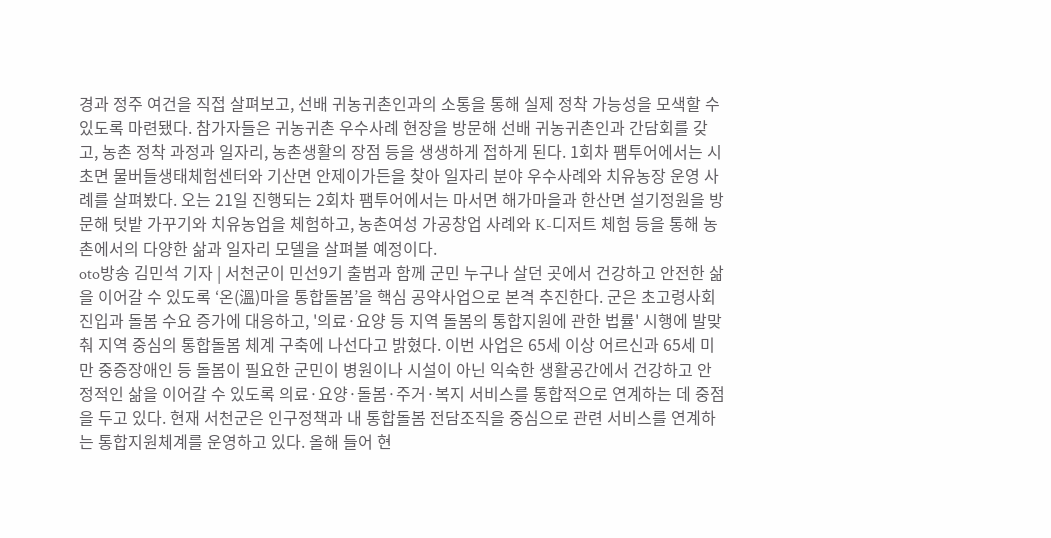경과 정주 여건을 직접 살펴보고, 선배 귀농귀촌인과의 소통을 통해 실제 정착 가능성을 모색할 수 있도록 마련됐다. 참가자들은 귀농귀촌 우수사례 현장을 방문해 선배 귀농귀촌인과 간담회를 갖고, 농촌 정착 과정과 일자리, 농촌생활의 장점 등을 생생하게 접하게 된다. 1회차 팸투어에서는 시초면 물버들생태체험센터와 기산면 안제이가든을 찾아 일자리 분야 우수사례와 치유농장 운영 사례를 살펴봤다. 오는 21일 진행되는 2회차 팸투어에서는 마서면 해가마을과 한산면 설기정원을 방문해 텃밭 가꾸기와 치유농업을 체험하고, 농촌여성 가공창업 사례와 K-디저트 체험 등을 통해 농촌에서의 다양한 삶과 일자리 모델을 살펴볼 예정이다.
oto방송 김민석 기자 | 서천군이 민선9기 출범과 함께 군민 누구나 살던 곳에서 건강하고 안전한 삶을 이어갈 수 있도록 ‘온(溫)마을 통합돌봄’을 핵심 공약사업으로 본격 추진한다. 군은 초고령사회 진입과 돌봄 수요 증가에 대응하고, '의료·요양 등 지역 돌봄의 통합지원에 관한 법률' 시행에 발맞춰 지역 중심의 통합돌봄 체계 구축에 나선다고 밝혔다. 이번 사업은 65세 이상 어르신과 65세 미만 중증장애인 등 돌봄이 필요한 군민이 병원이나 시설이 아닌 익숙한 생활공간에서 건강하고 안정적인 삶을 이어갈 수 있도록 의료·요양·돌봄·주거·복지 서비스를 통합적으로 연계하는 데 중점을 두고 있다. 현재 서천군은 인구정책과 내 통합돌봄 전담조직을 중심으로 관련 서비스를 연계하는 통합지원체계를 운영하고 있다. 올해 들어 현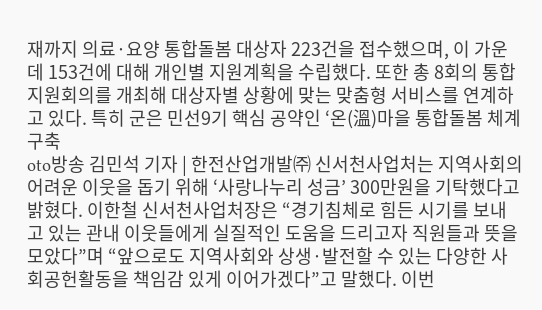재까지 의료·요양 통합돌봄 대상자 223건을 접수했으며, 이 가운데 153건에 대해 개인별 지원계획을 수립했다. 또한 총 8회의 통합지원회의를 개최해 대상자별 상황에 맞는 맞춤형 서비스를 연계하고 있다. 특히 군은 민선9기 핵심 공약인 ‘온(溫)마을 통합돌봄 체계 구축
oto방송 김민석 기자 | 한전산업개발㈜ 신서천사업처는 지역사회의 어려운 이웃을 돕기 위해 ‘사랑나누리 성금’ 300만원을 기탁했다고 밝혔다. 이한철 신서천사업처장은 “경기침체로 힘든 시기를 보내고 있는 관내 이웃들에게 실질적인 도움을 드리고자 직원들과 뜻을 모았다”며 “앞으로도 지역사회와 상생·발전할 수 있는 다양한 사회공헌활동을 책임감 있게 이어가겠다”고 말했다. 이번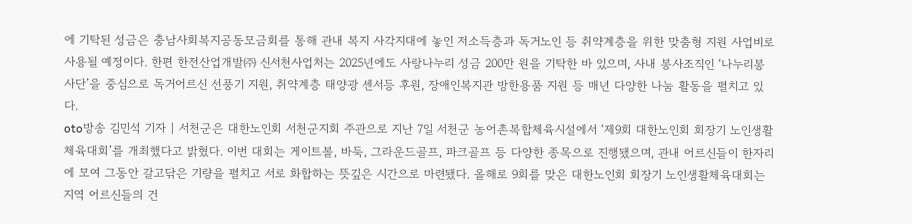에 기탁된 성금은 충남사회복지공동모금회를 통해 관내 복지 사각지대에 놓인 저소득층과 독거노인 등 취약계층을 위한 맞춤형 지원 사업비로 사용될 예정이다. 한편 한전산업개발㈜ 신서천사업처는 2025년에도 사랑나누리 성금 200만 원을 기탁한 바 있으며, 사내 봉사조직인 ‘나누리봉사단’을 중심으로 독거어르신 선풍기 지원, 취약계층 태양광 센서등 후원, 장애인복지관 방한용품 지원 등 매년 다양한 나눔 활동을 펼치고 있다.
oto방송 김민석 기자 | 서천군은 대한노인회 서천군지회 주관으로 지난 7일 서천군 농어촌복합체육시설에서 ‘제9회 대한노인회 회장기 노인생활체육대회’를 개최했다고 밝혔다. 이번 대회는 게이트볼, 바둑, 그라운드골프, 파크골프 등 다양한 종목으로 진행됐으며, 관내 어르신들이 한자리에 모여 그동안 갈고닦은 기량을 펼치고 서로 화합하는 뜻깊은 시간으로 마련됐다. 올해로 9회를 맞은 대한노인회 회장기 노인생활체육대회는 지역 어르신들의 건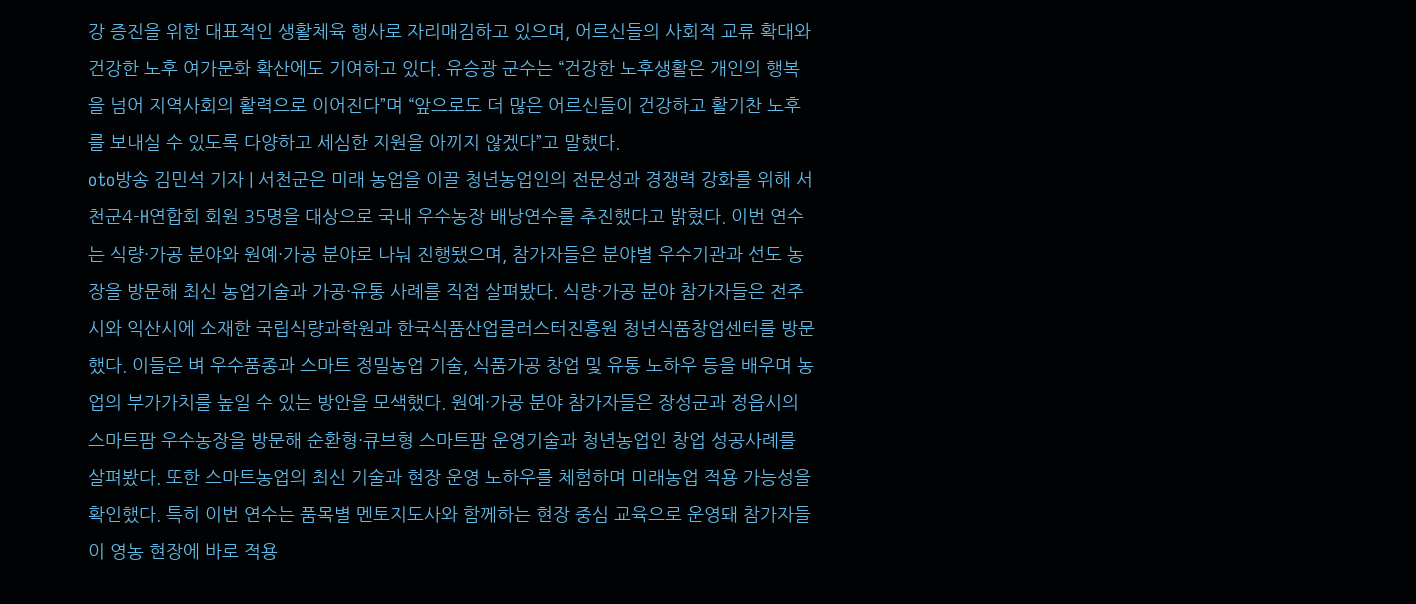강 증진을 위한 대표적인 생활체육 행사로 자리매김하고 있으며, 어르신들의 사회적 교류 확대와 건강한 노후 여가문화 확산에도 기여하고 있다. 유승광 군수는 “건강한 노후생활은 개인의 행복을 넘어 지역사회의 활력으로 이어진다”며 “앞으로도 더 많은 어르신들이 건강하고 활기찬 노후를 보내실 수 있도록 다양하고 세심한 지원을 아끼지 않겠다”고 말했다.
oto방송 김민석 기자 | 서천군은 미래 농업을 이끌 청년농업인의 전문성과 경쟁력 강화를 위해 서천군4-H연합회 회원 35명을 대상으로 국내 우수농장 배낭연수를 추진했다고 밝혔다. 이번 연수는 식량·가공 분야와 원예·가공 분야로 나눠 진행됐으며, 참가자들은 분야별 우수기관과 선도 농장을 방문해 최신 농업기술과 가공·유통 사례를 직접 살펴봤다. 식량·가공 분야 참가자들은 전주시와 익산시에 소재한 국립식량과학원과 한국식품산업클러스터진흥원 청년식품창업센터를 방문했다. 이들은 벼 우수품종과 스마트 정밀농업 기술, 식품가공 창업 및 유통 노하우 등을 배우며 농업의 부가가치를 높일 수 있는 방안을 모색했다. 원예·가공 분야 참가자들은 장성군과 정읍시의 스마트팜 우수농장을 방문해 순환형·큐브형 스마트팜 운영기술과 청년농업인 창업 성공사례를 살펴봤다. 또한 스마트농업의 최신 기술과 현장 운영 노하우를 체험하며 미래농업 적용 가능성을 확인했다. 특히 이번 연수는 품목별 멘토지도사와 함께하는 현장 중심 교육으로 운영돼 참가자들이 영농 현장에 바로 적용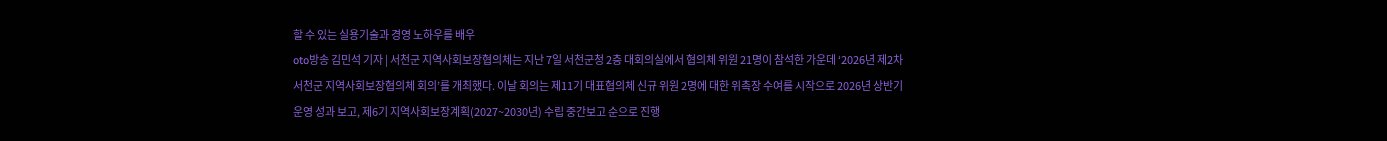할 수 있는 실용기술과 경영 노하우를 배우
oto방송 김민석 기자 | 서천군 지역사회보장협의체는 지난 7일 서천군청 2층 대회의실에서 협의체 위원 21명이 참석한 가운데 ‘2026년 제2차 서천군 지역사회보장협의체 회의’를 개최했다. 이날 회의는 제11기 대표협의체 신규 위원 2명에 대한 위촉장 수여를 시작으로 2026년 상반기 운영 성과 보고, 제6기 지역사회보장계획(2027~2030년) 수립 중간보고 순으로 진행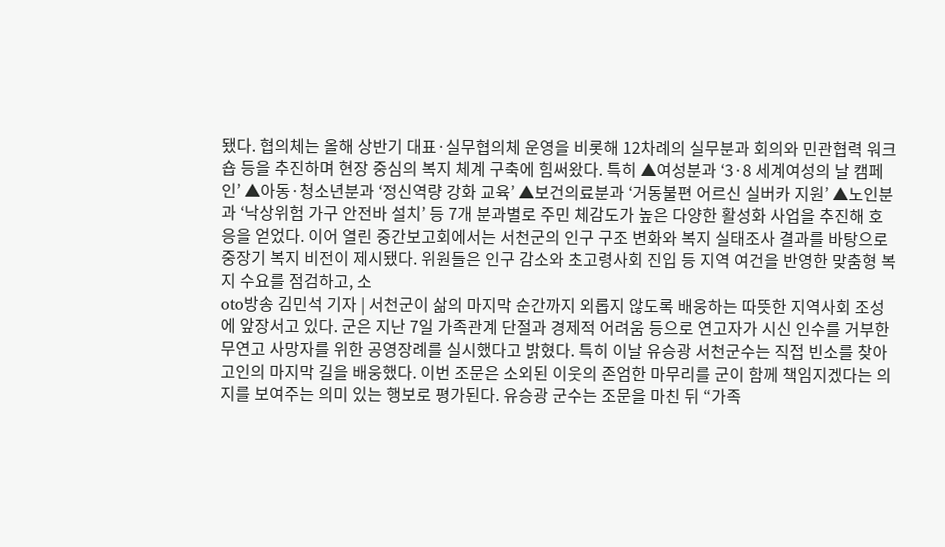됐다. 협의체는 올해 상반기 대표·실무협의체 운영을 비롯해 12차례의 실무분과 회의와 민관협력 워크숍 등을 추진하며 현장 중심의 복지 체계 구축에 힘써왔다. 특히 ▲여성분과 ‘3·8 세계여성의 날 캠페인’ ▲아동·청소년분과 ‘정신역량 강화 교육’ ▲보건의료분과 ‘거동불편 어르신 실버카 지원’ ▲노인분과 ‘낙상위험 가구 안전바 설치’ 등 7개 분과별로 주민 체감도가 높은 다양한 활성화 사업을 추진해 호응을 얻었다. 이어 열린 중간보고회에서는 서천군의 인구 구조 변화와 복지 실태조사 결과를 바탕으로 중장기 복지 비전이 제시됐다. 위원들은 인구 감소와 초고령사회 진입 등 지역 여건을 반영한 맞춤형 복지 수요를 점검하고, 소
oto방송 김민석 기자 | 서천군이 삶의 마지막 순간까지 외롭지 않도록 배웅하는 따뜻한 지역사회 조성에 앞장서고 있다. 군은 지난 7일 가족관계 단절과 경제적 어려움 등으로 연고자가 시신 인수를 거부한 무연고 사망자를 위한 공영장례를 실시했다고 밝혔다. 특히 이날 유승광 서천군수는 직접 빈소를 찾아 고인의 마지막 길을 배웅했다. 이번 조문은 소외된 이웃의 존엄한 마무리를 군이 함께 책임지겠다는 의지를 보여주는 의미 있는 행보로 평가된다. 유승광 군수는 조문을 마친 뒤 “가족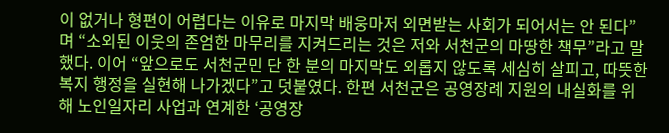이 없거나 형편이 어렵다는 이유로 마지막 배웅마저 외면받는 사회가 되어서는 안 된다”며 “소외된 이웃의 존엄한 마무리를 지켜드리는 것은 저와 서천군의 마땅한 책무”라고 말했다. 이어 “앞으로도 서천군민 단 한 분의 마지막도 외롭지 않도록 세심히 살피고, 따뜻한 복지 행정을 실현해 나가겠다”고 덧붙였다. 한편 서천군은 공영장례 지원의 내실화를 위해 노인일자리 사업과 연계한 ‘공영장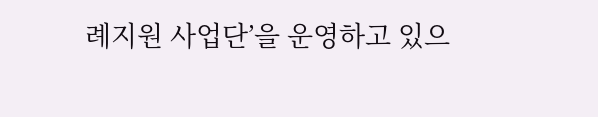례지원 사업단’을 운영하고 있으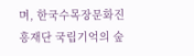며, 한국수목장문화진흥재단 국립기억의 숲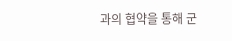과의 협약을 통해 군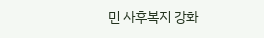민 사후복지 강화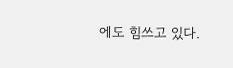에도 힘쓰고 있다.